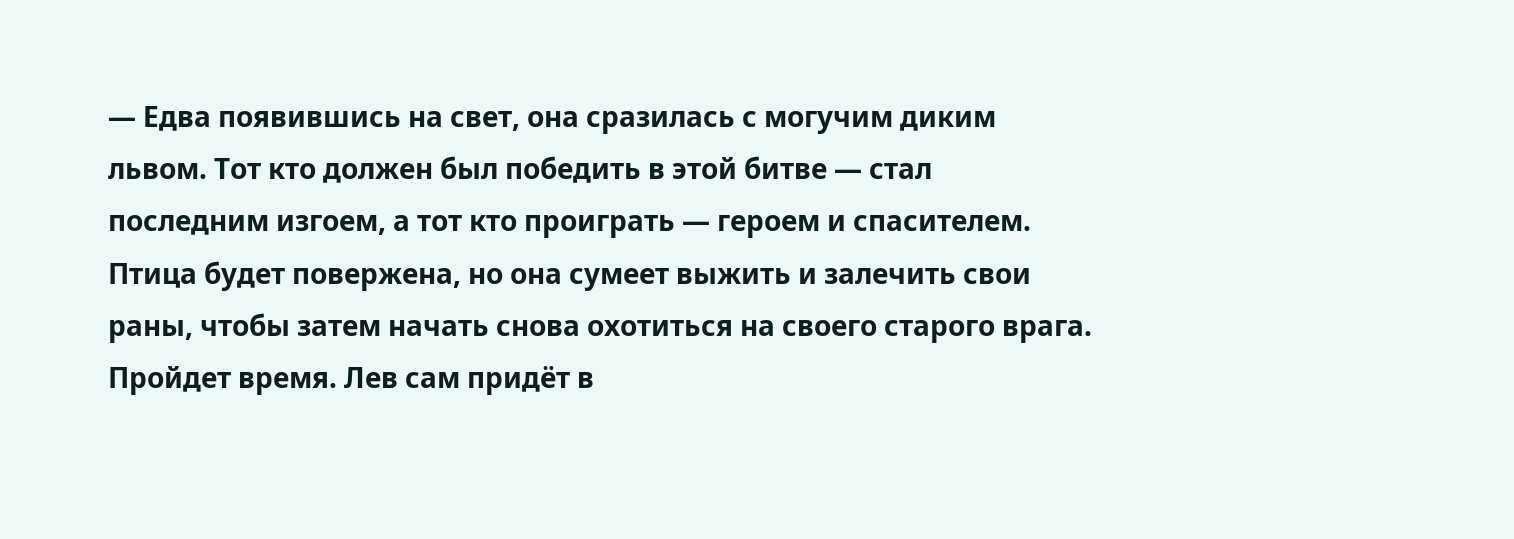— Едва появившись на свет, она сразилась с могучим диким львом. Тот кто должен был победить в этой битве — стал последним изгоем, а тот кто проиграть — героем и спасителем. Птица будет повержена, но она сумеет выжить и залечить свои раны, чтобы затем начать снова охотиться на своего старого врага. Пройдет время. Лев сам придёт в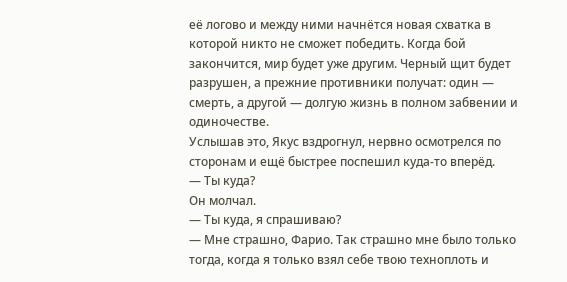её логово и между ними начнётся новая схватка в которой никто не сможет победить. Когда бой закончится, мир будет уже другим. Черный щит будет разрушен, а прежние противники получат: один — смерть, а другой — долгую жизнь в полном забвении и одиночестве.
Услышав это, Якус вздрогнул, нервно осмотрелся по сторонам и ещё быстрее поспешил куда-то вперёд.
— Ты куда?
Он молчал.
— Ты куда, я спрашиваю?
— Мне страшно, Фарио. Так страшно мне было только тогда, когда я только взял себе твою техноплоть и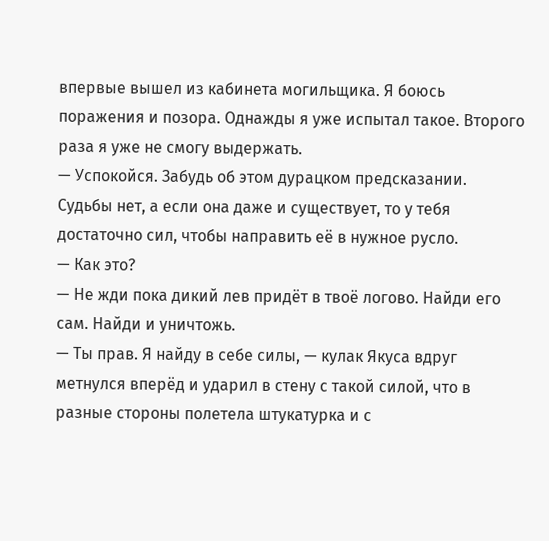впервые вышел из кабинета могильщика. Я боюсь поражения и позора. Однажды я уже испытал такое. Второго раза я уже не смогу выдержать.
— Успокойся. Забудь об этом дурацком предсказании. Судьбы нет, а если она даже и существует, то у тебя достаточно сил, чтобы направить её в нужное русло.
— Как это?
— Не жди пока дикий лев придёт в твоё логово. Найди его сам. Найди и уничтожь.
— Ты прав. Я найду в себе силы, — кулак Якуса вдруг метнулся вперёд и ударил в стену с такой силой, что в разные стороны полетела штукатурка и с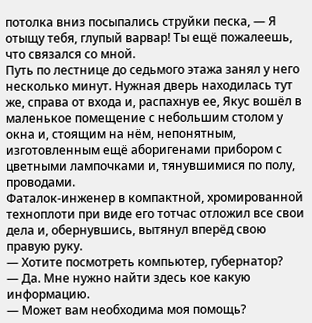потолка вниз посыпались струйки песка, — Я отыщу тебя, глупый варвар! Ты ещё пожалеешь, что связался со мной.
Путь по лестнице до седьмого этажа занял у него несколько минут. Нужная дверь находилась тут же, справа от входа и, распахнув ее, Якус вошёл в маленькое помещение с небольшим столом у окна и, стоящим на нём, непонятным, изготовленным ещё аборигенами прибором с цветными лампочками и, тянувшимися по полу, проводами.
Фаталок-инженер в компактной, хромированной техноплоти при виде его тотчас отложил все свои дела и, обернувшись, вытянул вперёд свою правую руку.
— Хотите посмотреть компьютер, губернатор?
— Да. Мне нужно найти здесь кое какую информацию.
— Может вам необходима моя помощь?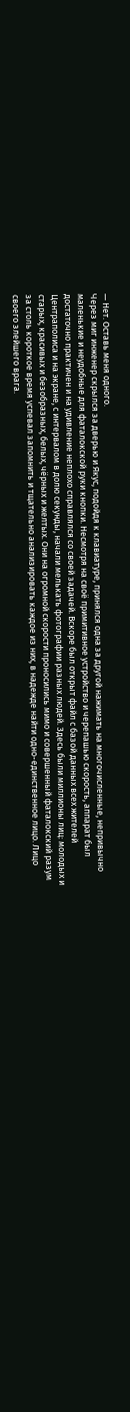— Нет. Оставь меня одного.
Через миг инженер скрылся за дверью и Якус, подойдя к клавиатуре, принялся одна за другой нажимать на многочисленные, непривычно маленькие и неудобные для фаталокской руки кнопки. Несмотря на своё примитивное устройство и черепашью скорость, аппарат был достаточно практичен и на удивление неплохо справлялся со своей задачей. Вскоре был открыт файл с базой данных всех жителей Центраполиса и на экране, с интервалом в долю секунды, начали мелькать фотографии разных людей. Здесь были миллионы лиц: молодых и старых, красивых и безобразных, белых, чёрных и желтых. Они на огромной скорости проносились мимо и совершенный фаталокский разум за столь короткое время успевал запомнить и тщательно анализировать каждое из них, в надежде найти одно-единственное лицо. Лицо своего злейшего врага.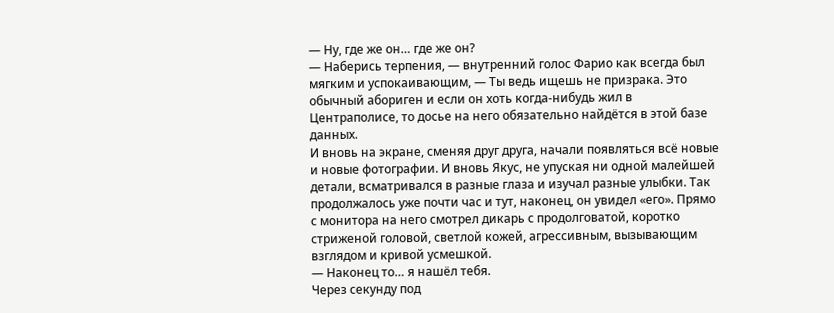— Ну, где же он… где же он?
— Наберись терпения, — внутренний голос Фарио как всегда был мягким и успокаивающим, — Ты ведь ищешь не призрака. Это обычный абориген и если он хоть когда-нибудь жил в Центраполисе, то досье на него обязательно найдётся в этой базе данных.
И вновь на экране, сменяя друг друга, начали появляться всё новые и новые фотографии. И вновь Якус, не упуская ни одной малейшей детали, всматривался в разные глаза и изучал разные улыбки. Так продолжалось уже почти час и тут, наконец, он увидел «его». Прямо с монитора на него смотрел дикарь с продолговатой, коротко стриженой головой, светлой кожей, агрессивным, вызывающим взглядом и кривой усмешкой.
— Наконец то… я нашёл тебя.
Через секунду под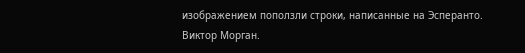изображением поползли строки, написанные на Эсперанто.
Виктор Морган.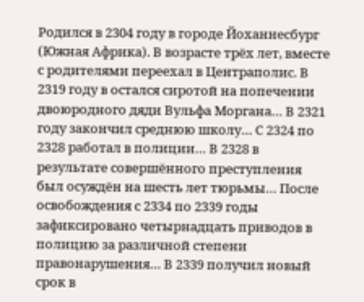Родился в 2304 году в городе Йоханнесбург (Южная Африка). В возрасте трёх лет, вместе с родителями переехал в Центраполис. В 2319 году в остался сиротой на попечении двоюродного дяди Вульфа Моргана… В 2321 году закончил среднюю школу… С 2324 по 2328 работал в полиции… В 2328 в результате совершённого преступления был осуждён на шесть лет тюрьмы… После освобождения с 2334 по 2339 годы зафиксировано четырнадцать приводов в полицию за различной степени правонарушения… В 2339 получил новый срок в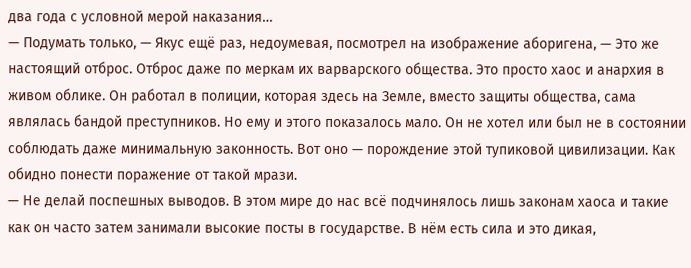два года с условной мерой наказания…
— Подумать только, — Якус ещё раз, недоумевая, посмотрел на изображение аборигена, — Это же настоящий отброс. Отброс даже по меркам их варварского общества. Это просто хаос и анархия в живом облике. Он работал в полиции, которая здесь на Земле, вместо защиты общества, сама являлась бандой преступников. Но ему и этого показалось мало. Он не хотел или был не в состоянии соблюдать даже минимальную законность. Вот оно — порождение этой тупиковой цивилизации. Как обидно понести поражение от такой мрази.
— Не делай поспешных выводов. В этом мире до нас всё подчинялось лишь законам хаоса и такие как он часто затем занимали высокие посты в государстве. В нём есть сила и это дикая,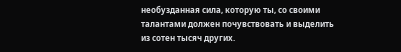необузданная сила, которую ты, со своими талантами должен почувствовать и выделить из сотен тысяч других.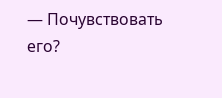— Почувствовать его?